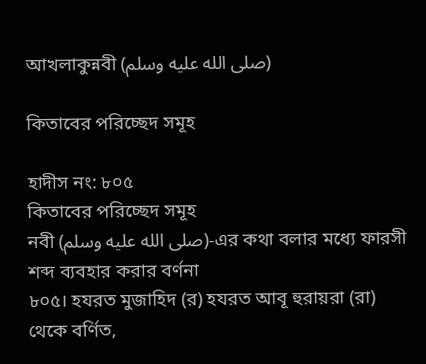আখলাকুন্নবী (صلى الله عليه وسلم)

কিতাবের পরিচ্ছেদ সমূহ

হাদীস নং: ৮০৫
কিতাবের পরিচ্ছেদ সমূহ
নবী (صلى الله عليه وسلم)-এর কথা বলার মধ্যে ফারসী শব্দ ব্যবহার করার বর্ণনা
৮০৫। হযরত মুজাহিদ (র) হযরত আবূ হুরায়রা (রা) থেকে বর্ণিত,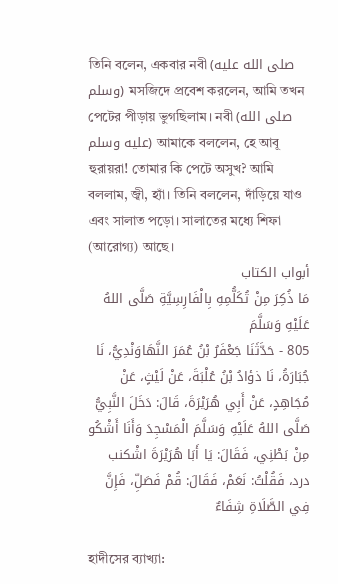তিনি বলেন, একবার নবী (صلى الله عليه وسلم) মসজিদে প্রবেশ করলেন, আমি তখন পেটের পীড়ায় ভুগছিলাম। নবী (صلى الله عليه وسلم) আমাকে বললেন, হে আবূ হুরায়রা! তোমার কি পেটে অসুখ? আমি বললাম, জ্বী, হ্যাঁ। তিনি বললেন, দাঁড়িয়ে যাও এবং সালাত পড়ো। সালাতের মধ্যে শিফা (আরোগ্য) আছে।
أبواب الكتاب
مَا ذُكِرَ مِنْ تُكَلُّمِهِ بِالْفَارِسِيَّةِ صَلَّى اللهُ عَلَيْهِ وَسَلَّمَ
805 - حَدَّثَنَا جَعْفَرُ بْنُ عُمَرَ النَّهَاوَنْدِيُّ، نَا جُبَارَةُ، نَا ذؤادُ بْنُ عُلْبَةَ، عَنْ لَيْثٍ، عَنْ مُجَاهِدٍ، عَنْ أَبِي هُرَيْرَةَ، قَالَ: دَخَلَ النَّبِيُّ صَلَّى اللهُ عَلَيْهِ وَسَلَّمَ الْمَسْجِدَ وَأَنَا أَشْكُو مِنْ بَطْنِي، فَقَالَ: يَا أَبَا هُرَيْرَةَ اشْكنب درد، فَقُلْتُ: نَعَمْ، فَقَالَ: قُمْ فَصَلِّ، فَإِنَّ فِي الصَّلَاةِ شِفَاءٌ

হাদীসের ব্যাখ্যা: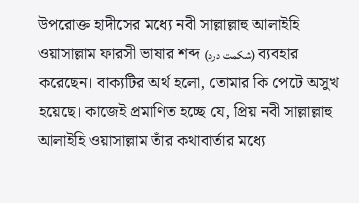উপরোক্ত হাদীসের মধ্যে নবী সাল্লাল্লাহু আলাইহি ওয়াসাল্লাম ফারসী ভাষার শব্দ (شكمت درد) ব্যবহার করেছেন। বাক্যটির অর্থ হলো, তোমার কি পেটে অসুখ হয়েছে। কাজেই প্রমাণিত হচ্ছে যে, প্রিয় নবী সাল্লাল্লাহু আলাইহি ওয়াসাল্লাম তাঁর কথাবার্তার মধ্যে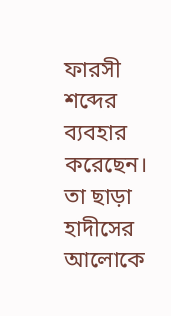ফারসী শব্দের ব্যবহার করেছেন। তা ছাড়া হাদীসের আলোকে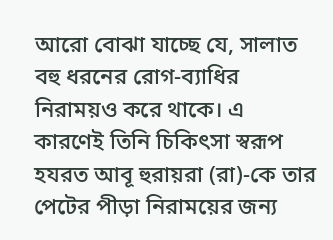আরো বোঝা যাচ্ছে যে, সালাত বহু ধরনের রোগ-ব্যাধির নিরাময়ও করে থাকে। এ কারণেই তিনি চিকিৎসা স্বরূপ হযরত আবূ হুরায়রা (রা)-কে তার পেটের পীড়া নিরাময়ের জন্য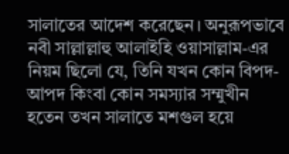সালাতের আদেশ করেছেন। অনুরূপভাবে নবী সাল্লাল্লাহু আলাইহি ওয়াসাল্লাম-এর নিয়ম ছিলো যে, তিনি যখন কোন বিপদ-আপদ কিংবা কোন সমস্যার সম্মুখীন হতেন তখন সালাতে মশগুল হয়ে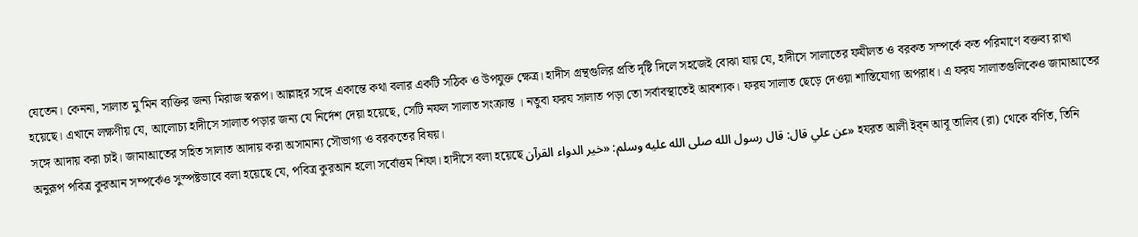যেতেন। কেননা, সালাত মু'মিন ব্যক্তির জন্য মিরাজ স্বরূপ। আল্লাহ্‌র সঙ্গে একান্তে কথা বলার একটি সঠিক ও উপযুক্ত ক্ষেত্র। হাদীস গ্রন্থগুলির প্রতি দৃষ্টি দিলে সহজেই বোঝা যায় যে, হাদীসে সালাতের ফযীলত ও বরকত সম্পর্কে কত পরিমাণে বক্তব্য রাখা হয়েছে। এখানে লক্ষণীয় যে, আলোচ্য হাদীসে সালাত পড়ার জন্য যে নির্দেশ দেয়া হয়েছে, সেটি নফল সালাত সংক্রান্ত । নতুবা ফরয সালাত পড়া তো সর্বাবস্থাতেই আবশ্যক। ফরয সালাত ছেড়ে দেওয়া শাস্তিযোগ্য অপরাধ। এ ফরয সালাতগুলিকেও জামাআতের সঙ্গে আদায় করা চাই। জামাআতের সহিত সালাত আদায় করা অসামান্য সৌভাগ্য ও বরকতের বিষয়।
অনুরূপ পবিত্র কুরআন সম্পর্কেও সুস্পষ্টভাবে বলা হয়েছে যে, পবিত্র কুরআন হলো সর্বোত্তম শিফা। হাদীসে বলা হয়েছে عن علي قال: قال رسول الله صلى الله عليه وسلم: «خير الدواء القرآن» হযরত আলী ইব্‌ন আবূ তালিব (রা) থেকে বর্ণিত, তিনি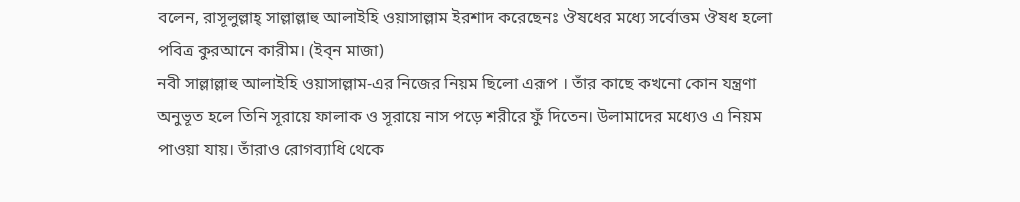বলেন, রাসূলুল্লাহ্ সাল্লাল্লাহু আলাইহি ওয়াসাল্লাম ইরশাদ করেছেনঃ ঔষধের মধ্যে সর্বোত্তম ঔষধ হলো পবিত্র কুরআনে কারীম। (ইব্‌ন মাজা)
নবী সাল্লাল্লাহু আলাইহি ওয়াসাল্লাম-এর নিজের নিয়ম ছিলো এরূপ । তাঁর কাছে কখনো কোন যন্ত্রণা অনুভূত হলে তিনি সূরায়ে ফালাক ও সূরায়ে নাস পড়ে শরীরে ফুঁ দিতেন। উলামাদের মধ্যেও এ নিয়ম পাওয়া যায়। তাঁরাও রোগব্যাধি থেকে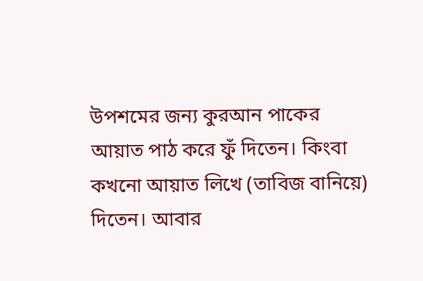উপশমের জন্য কুরআন পাকের আয়াত পাঠ করে ফুঁ দিতেন। কিংবা কখনো আয়াত লিখে (তাবিজ বানিয়ে) দিতেন। আবার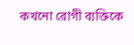কখনো রোগী ব্যক্তিকে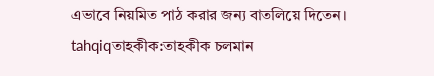এভাবে নিয়মিত পাঠ করার জন্য বাতলিয়ে দিতেন।
tahqiqতাহকীক:তাহকীক চলমান